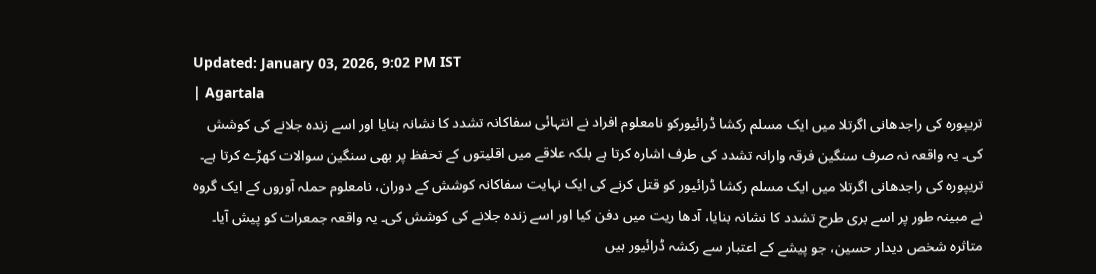Updated: January 03, 2026, 9:02 PM IST
| Agartala
تریپورہ کی راجدھانی اگرتلا میں ایک مسلم رکشا ڈرائیورکو نامعلوم افراد نے انتہائی سفاکانہ تشدد کا نشانہ بنایا اور اسے زندہ جلانے کی کوشش کی۔ یہ واقعہ نہ صرف سنگین فرقہ وارانہ تشدد کی طرف اشارہ کرتا ہے بلکہ علاقے میں اقلیتوں کے تحفظ پر بھی سنگین سوالات کھڑے کرتا ہے۔
تریپورہ کی راجدھانی اگرتلا میں ایک مسلم رکشا ڈرائیور کو قتل کرنے کی ایک نہایت سفاکانہ کوشش کے دوران، نامعلوم حملہ آوروں کے ایک گروہ نے مبینہ طور پر اسے بری طرح تشدد کا نشانہ بنایا، آدھا ریت میں دفن کیا اور اسے زندہ جلانے کی کوشش کی۔ یہ واقعہ جمعرات کو پیش آیا۔ متاثرہ شخص دیدار حسین، جو پیشے کے اعتبار سے رکشہ ڈرائیور ہیں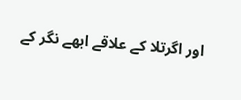اور اگرتلا کے علاقے ابھے نگر کے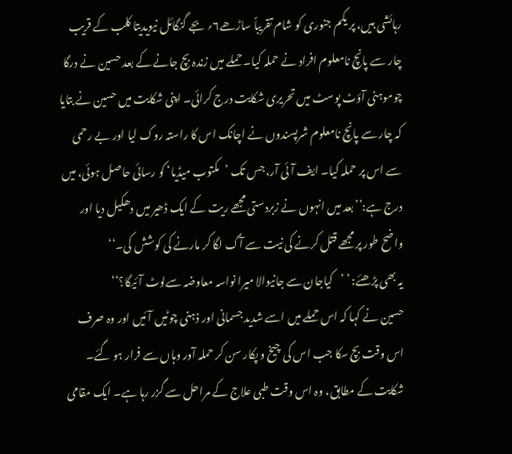رہائشی ہیں، پر یکم جنوری کو شام تقریباً ساڑھے۶؍ بجے گنگائل نیویدیتا کلب کے قریب چار سے پانچ نامعلوم افراد نے حملہ کیا۔ حملے میں زندہ بچ جانے کے بعد حسین نے درگا چوموہنی آؤٹ پوسٹ میں تحریری شکایت درج کرائی۔ اپنی شکایت میں حسین نے بتایا کہ چار سے پانچ نامعلوم شرپسندوں نے اچانک اس کا راستہ روک لیا اور بے رحمی سے اس پر حملہ کیا۔ ایف آئی آر، جس تک ’مکتوب میڈیا‘ کو رسائی حاصل ہوئی، میں درج ہے:’’بعد میں انہوں نے زبردستی مجھے ریت کے ایک ڈھیر میں دھکیل دیا اور واضح طور پر مجھے قتل کرنے کی نیت سے آگ لگا کر مارنے کی کوشش کی۔‘‘
یہ بھی پڑھئے: ’ ’کیاجان سے جانیوالا میرا نواسہ معاوضہ سےلوٹ آئیگا؟‘‘
حسین نے کہا کہ اس حملے میں اسے شدید جسمانی اور ذہنی چوٹیں آئیں اور وہ صرف اس وقت بچ سکا جب اس کی چیخ و پکار سن کر حملہ آور وہاں سے فرار ہو گئے۔ شکایت کے مطابق، وہ اس وقت طبی علاج کے مراحل سے گزر رہا ہے۔ ایک مقامی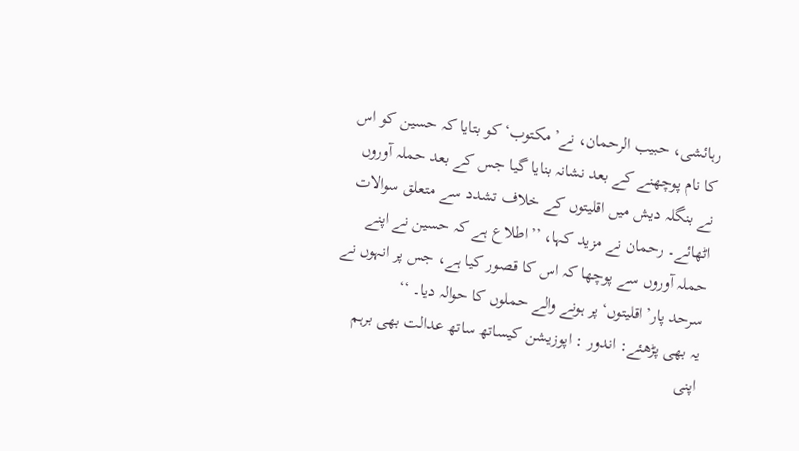رہائشی، حبیب الرحمان، نے’مکتوب‘ کو بتایا کہ حسین کو اس کا نام پوچھنے کے بعد نشانہ بنایا گیا جس کے بعد حملہ آوروں نے بنگلہ دیش میں اقلیتوں کے خلاف تشدد سے متعلق سوالات اٹھائے۔ رحمان نے مزید کہا، ’’اطلاع ہے کہ حسین نے اپنے حملہ آوروں سے پوچھا کہ اس کا قصور کیا ہے، جس پر انہوں نے سرحد پار’اقلیتوں‘ پر ہونے والے حملوں کا حوالہ دیا۔ ‘‘
یہ بھی پڑھئے: اندور : اپوزیشن کیساتھ ساتھ عدالت بھی برہم
اپنی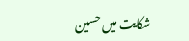شکایت میں حسین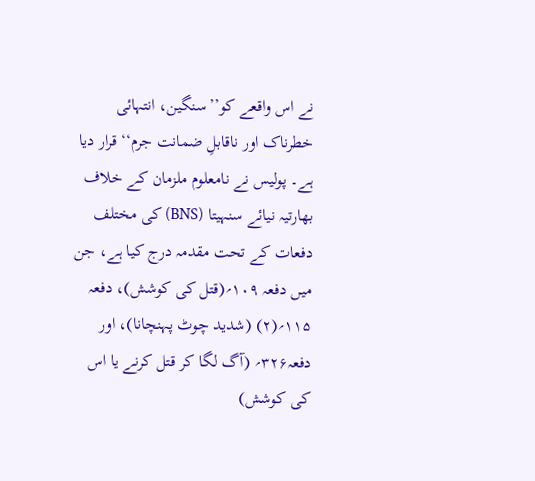نے اس واقعے کو’’سنگین، انتہائی خطرناک اور ناقابلِ ضمانت جرم‘‘ قرار دیا ہے۔ پولیس نے نامعلوم ملزمان کے خلاف بھارتیہ نیائے سنہیتا (BNS) کی مختلف دفعات کے تحت مقدمہ درج کیا ہے، جن میں دفعہ ۱۰۹؍(قتل کی کوشش)، دفعہ ۱۱۵؍(۲) (شدید چوٹ پہنچانا)، اور دفعہ۳۲۶؍ (آگ لگا کر قتل کرنے یا اس کی کوشش)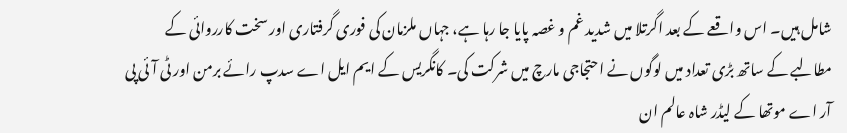شامل ہیں۔ اس واقعے کے بعد اگرتلا میں شدید غم و غصہ پایا جا رہا ہے، جہاں ملزمان کی فوری گرفتاری اور سخت کارروائی کے مطالبے کے ساتھ بڑی تعداد میں لوگوں نے احتجاجی مارچ میں شرکت کی۔ کانگریس کے ایم ایل اے سدپ رائے برمن اور ٹی آئی پی آر اے موتھا کے لیڈر شاہ عالم ان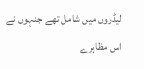لیڈروں میں شامل تھے جنہوں نے اس مظاہرے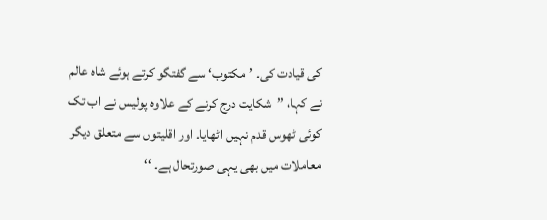کی قیادت کی۔ ’مکتوب‘ سے گفتگو کرتے ہوئے شاہ عالم نے کہا، ’’شکایت درج کرنے کے علاوہ پولیس نے اب تک کوئی ٹھوس قدم نہیں اٹھایا۔ اور اقلیتوں سے متعلق دیگر معاملات میں بھی یہی صورتحال ہے۔ ‘‘